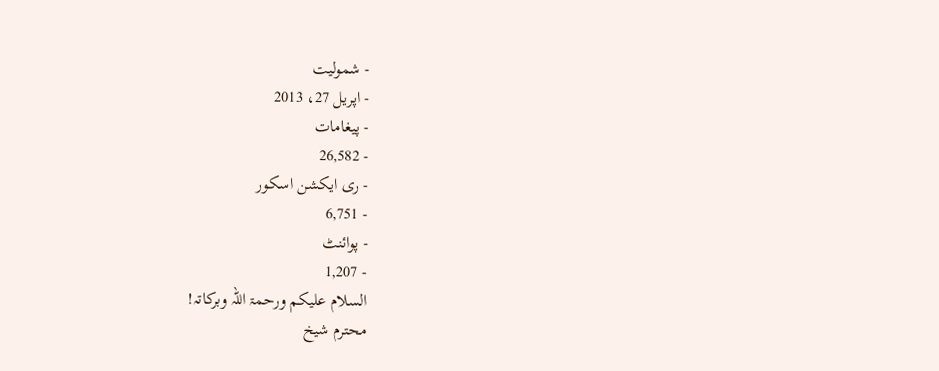- شمولیت
- اپریل 27، 2013
- پیغامات
- 26,582
- ری ایکشن اسکور
- 6,751
- پوائنٹ
- 1,207
السلام علیکم ورحمۃ اللہ وبرکاتہ!
محترم شیخ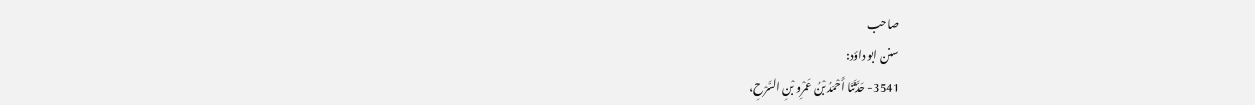صاحب
سنن ابو داؤد:
3541- حَدَّثَنَا أَحْمَدُ بْنُ عَمْرِو بْنِ السَّرْحِ،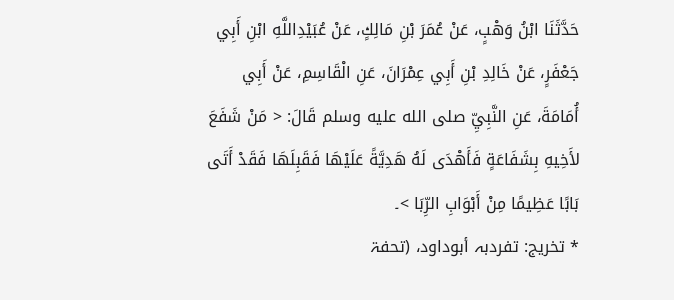حَدَّثَنَا ابْنُ وَهْبٍ، عَنْ عُمَرَ بْنِ مَالِكٍ، عَنْ عُبَيْدِاللَّهِ ابْنِ أَبِي جَعْفَرٍ، عَنْ خَالِدِ بْنِ أَبِي عِمْرَانَ، عَنِ الْقَاسِمِ، عَنْ أَبِي أُمَامَةَ، عَنِ النَّبِيِّ صلى الله عليه وسلم قَالَ: < مَنْ شَفَعَ لأَخِيهِ بِشَفَاعَةٍ فَأَهْدَى لَهُ هَدِيَّةً عَلَيْهَا فَقَبِلَهَا فَقَدْ أَتَى بَابًا عَظِيمًا مِنْ أَبْوَابِ الرِّبَا >۔
* تخريج: تفردبہ أبوداود، (تحفۃ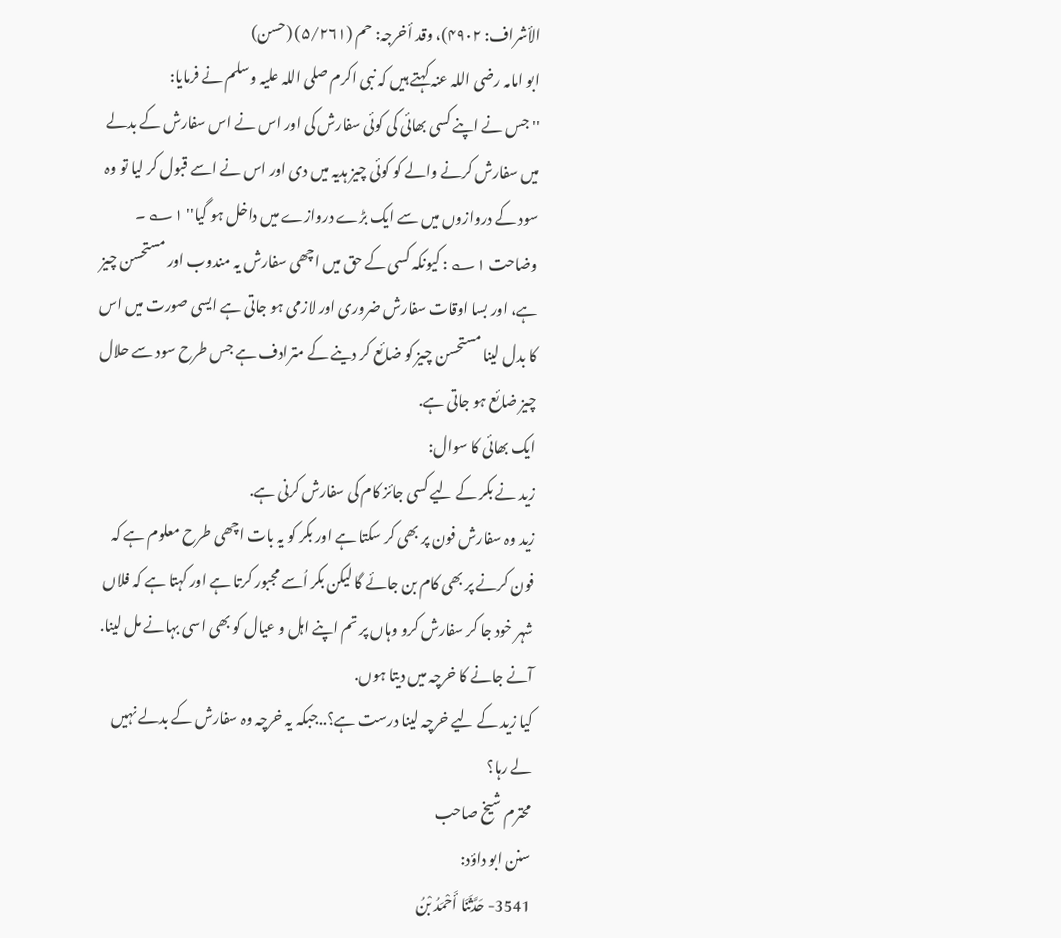الأشراف: ۴۹۰۲)، وقد أخرجہ: حم (۵/۲۶۱) (حسن)
ابو امامہ رضی اللہ عنہ کہتے ہیں کہ نبی اکرم صلی اللہ علیہ وسلم نے فرمایا:
'' جس نے اپنے کسی بھائی کی کوئی سفارش کی اور اس نے اس سفارش کے بدلے میں سفارش کرنے والے کو کوئی چیز ہدیہ میں دی اور اس نے اسے قبول کر لیا تو وہ سود کے دروازوں میں سے ایک بڑے دروازے میں داخل ہو گیا'' ۱؎ ۔
وضاحت ۱؎ : کیونکہ کسی کے حق میں اچھی سفارش یہ مندوب اور مستحسن چیز ہے، اور بسا اوقات سفارش ضروری اور لازمی ہو جاتی ہے ایسی صورت میں اس کا بدل لینا مستحسن چیز کو ضائع کر دینے کے مترادف ہے جس طرح سود سے حلال چیز ضائع ہو جاتی ہے.
ایک بھائی کا سوال:
زید نے بکر کے لیے کسی جائز کام کی سفارش کرنی ہے.
زید وہ سفارش فون پر بھی کر سکتا ہے اور بکر کو یہ بات اچھی طرح معلوم ہے کہ فون کرنے پر بھی کام بن جائے گا لیکن بکر اُسے مجبور کرتا ہے اور کہتا ہے کہ فلاں شہر خود جا کر سفارش کرو وہاں پر تم اپنے اہل و عیال کو بھی اسی بہانے مل لینا. آنے جانے کا خرچہ میں دیتا ہوں.
کیا زید کے لیے خرچہ لینا درست ہے؟..جبکہ یہ خرچہ وہ سفارش کے بدلے نہیں لے رہا؟
محترم شیخ صاحب
سنن ابو داؤد:
3541- حَدَّثَنَا أَحْمَدُ بْنُ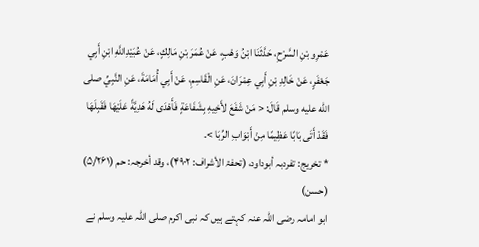عَمْرِو بْنِ السَّرْحِ، حَدَّثَنَا ابْنُ وَهْبٍ، عَنْ عُمَرَ بْنِ مَالِكٍ، عَنْ عُبَيْدِاللَّهِ ابْنِ أَبِي جَعْفَرٍ، عَنْ خَالِدِ بْنِ أَبِي عِمْرَانَ، عَنِ الْقَاسِمِ، عَنْ أَبِي أُمَامَةَ، عَنِ النَّبِيِّ صلى الله عليه وسلم قَالَ: < مَنْ شَفَعَ لأَخِيهِ بِشَفَاعَةٍ فَأَهْدَى لَهُ هَدِيَّةً عَلَيْهَا فَقَبِلَهَا فَقَدْ أَتَى بَابًا عَظِيمًا مِنْ أَبْوَابِ الرِّبَا >۔
* تخريج: تفردبہ أبوداود، (تحفۃ الأشراف: ۴۹۰۲)، وقد أخرجہ: حم (۵/۲۶۱) (حسن)
ابو امامہ رضی اللہ عنہ کہتے ہیں کہ نبی اکرم صلی اللہ علیہ وسلم نے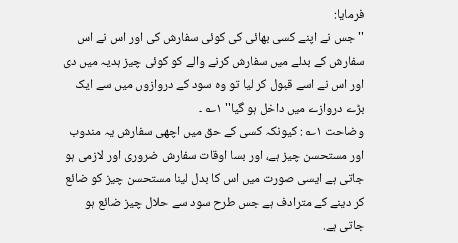فرمایا:
'' جس نے اپنے کسی بھائی کی کوئی سفارش کی اور اس نے اس سفارش کے بدلے میں سفارش کرنے والے کو کوئی چیز ہدیہ میں دی اور اس نے اسے قبول کر لیا تو وہ سود کے دروازوں میں سے ایک بڑے دروازے میں داخل ہو گیا'' ۱؎ ۔
وضاحت ۱؎ : کیونکہ کسی کے حق میں اچھی سفارش یہ مندوب اور مستحسن چیز ہے، اور بسا اوقات سفارش ضروری اور لازمی ہو جاتی ہے ایسی صورت میں اس کا بدل لینا مستحسن چیز کو ضائع کر دینے کے مترادف ہے جس طرح سود سے حلال چیز ضائع ہو جاتی ہے.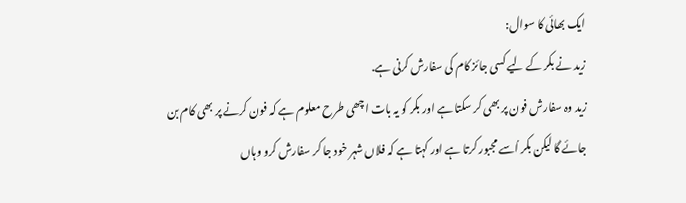ایک بھائی کا سوال:
زید نے بکر کے لیے کسی جائز کام کی سفارش کرنی ہے.
زید وہ سفارش فون پر بھی کر سکتا ہے اور بکر کو یہ بات اچھی طرح معلوم ہے کہ فون کرنے پر بھی کام بن جائے گا لیکن بکر اُسے مجبور کرتا ہے اور کہتا ہے کہ فلاں شہر خود جا کر سفارش کرو وہاں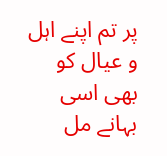پر تم اپنے اہل و عیال کو بھی اسی بہانے مل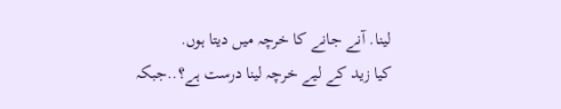لینا. آنے جانے کا خرچہ میں دیتا ہوں.
کیا زید کے لیے خرچہ لینا درست ہے؟..جبکہ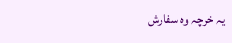یہ خرچہ وہ سفارش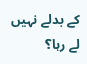کے بدلے نہیں لے رہا؟